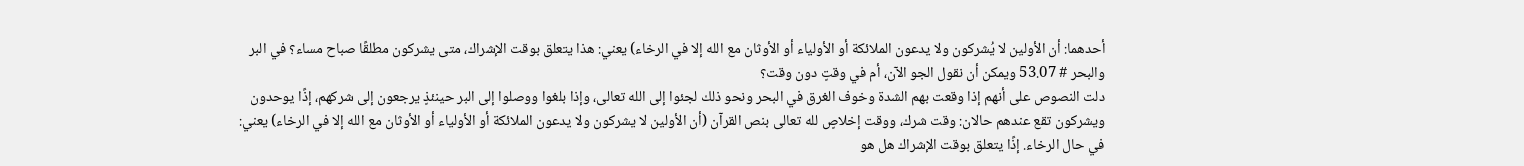أحدهما: أن الأولين لا يُشركون ولا يدعون الملائكة أو الأولياء أو الأوثان مع الله إلا في الرخاء) يعني: هذا يتعلق بوقت الإشراك، متى يشركون مطلقًا صباح مساء؟ في البر والبحر # 53.07 ويمكن أن نقول الجو الآن، أم في وقتٍ دون وقت؟
دلت النصوص على أنهم إذا وقعت بهم الشدة وخوف الغرق في البحر ونحو ذلك لجئوا إلى الله تعالى، وإذا بلغوا ووصلوا إلى البر حينئذٍ يرجعون إلى شركهم، إذًا يوحدون ويشركون تقع عندهم حالان: وقت شرك، ووقت إخلاصٍ لله تعالى بنص القرآن (أن الأولين لا يشركون ولا يدعون الملائكة أو الأولياء أو الأوثان مع الله إلا في الرخاء) يعني: في حال الرخاء. إذًا يتعلق بوقت الإشراك هل هو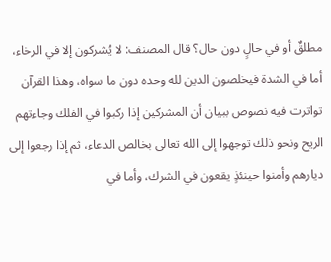مطلقٌ أو في حالٍ دون حال؟ قال المصنف: لا يُشركون إلا في الرخاء، أما في الشدة فيخلصون الدين لله وحده دون ما سواه، وهذا القرآن تواترت فيه نصوص ببيان أن المشركين إذا ركبوا في الفلك وجاءتهم الريح ونحو ذلك توجهوا إلى الله تعالى بخالص الدعاء، ثم إذا رجعوا إلى ديارهم وأمنوا حينئذٍ يقعون في الشرك، وأما في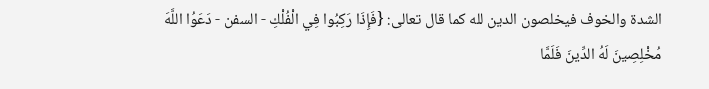الشدة والخوف فيخلصون الدين لله كما قال تعالى: {فَإِذَا رَكِبُوا فِي الْفُلْكِ - السفن - دَعَوُا اللَّهَ مُخْلِصِينَ لَهُ الدِّينَ فَلَمَّا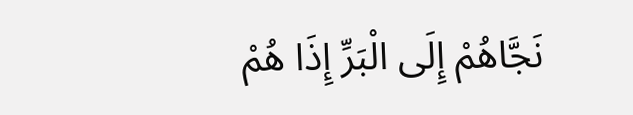نَجَّاهُمْ إِلَى الْبَرِّ إِذَا هُمْ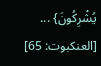يُشْرِكُونَ} ... [العنكبوت: 65]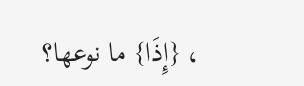، {إِذَا} ما نوعها؟